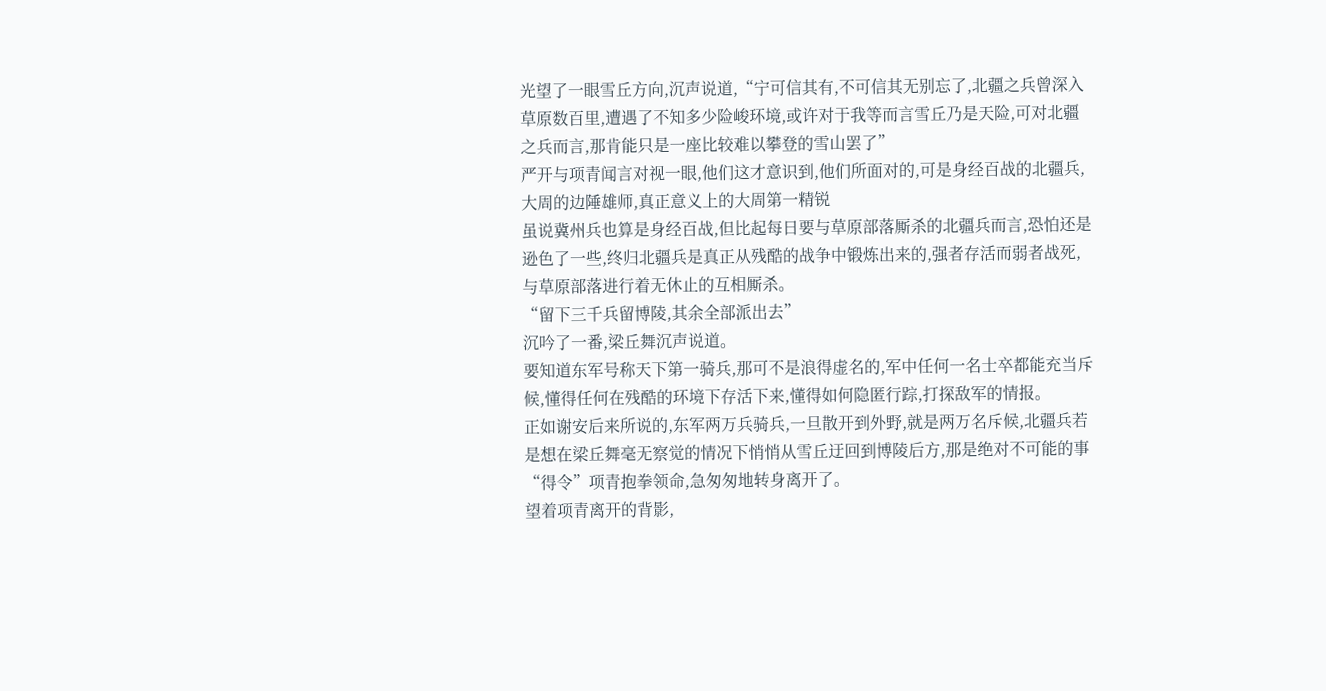光望了一眼雪丘方向,沉声说道,“宁可信其有,不可信其无别忘了,北疆之兵曾深入草原数百里,遭遇了不知多少险峻环境,或许对于我等而言雪丘乃是天险,可对北疆之兵而言,那肯能只是一座比较难以攀登的雪山罢了”
严开与项青闻言对视一眼,他们这才意识到,他们所面对的,可是身经百战的北疆兵,大周的边陲雄师,真正意义上的大周第一精锐
虽说冀州兵也算是身经百战,但比起每日要与草原部落厮杀的北疆兵而言,恐怕还是逊色了一些,终归北疆兵是真正从残酷的战争中锻炼出来的,强者存活而弱者战死,与草原部落进行着无休止的互相厮杀。
“留下三千兵留博陵,其余全部派出去”
沉吟了一番,梁丘舞沉声说道。
要知道东军号称天下第一骑兵,那可不是浪得虚名的,军中任何一名士卒都能充当斥候,懂得任何在残酷的环境下存活下来,懂得如何隐匿行踪,打探敌军的情报。
正如谢安后来所说的,东军两万兵骑兵,一旦散开到外野,就是两万名斥候,北疆兵若是想在梁丘舞毫无察觉的情况下悄悄从雪丘迂回到博陵后方,那是绝对不可能的事
“得令”项青抱拳领命,急匆匆地转身离开了。
望着项青离开的背影,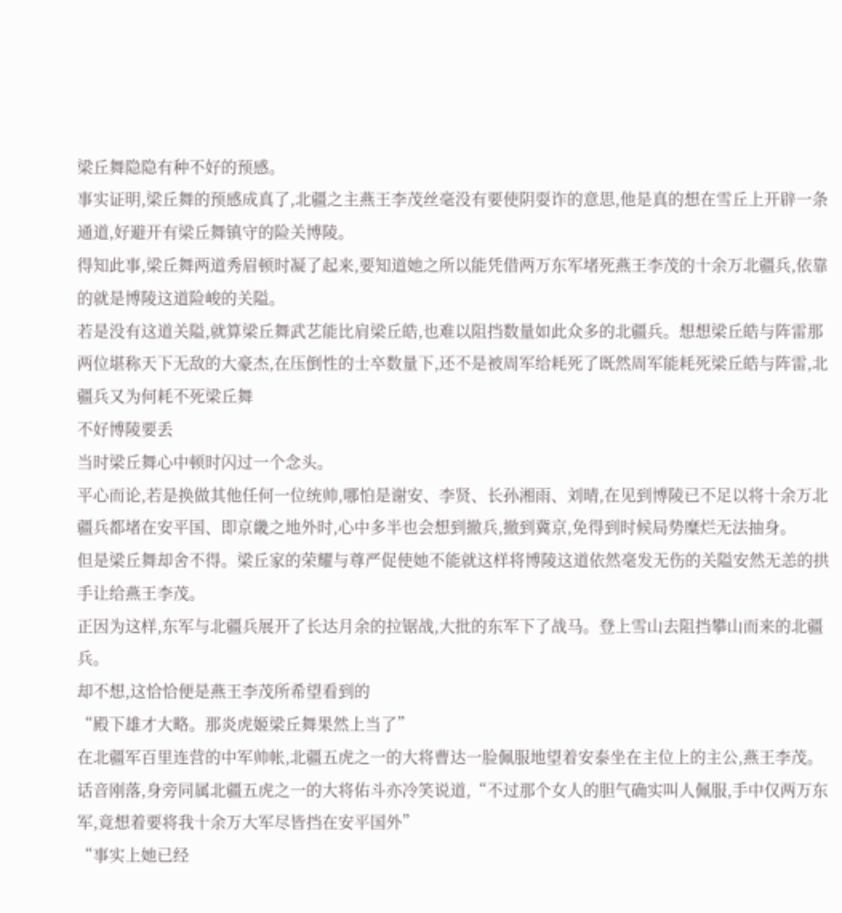梁丘舞隐隐有种不好的预感。
事实证明,梁丘舞的预感成真了,北疆之主燕王李茂丝毫没有要使阴耍诈的意思,他是真的想在雪丘上开辟一条通道,好避开有梁丘舞镇守的险关博陵。
得知此事,梁丘舞两道秀眉顿时凝了起来,要知道她之所以能凭借两万东军堵死燕王李茂的十余万北疆兵,依靠的就是博陵这道险峻的关隘。
若是没有这道关隘,就算梁丘舞武艺能比肩梁丘皓,也难以阻挡数量如此众多的北疆兵。想想梁丘皓与阵雷那两位堪称天下无敌的大豪杰,在压倒性的士卒数量下,还不是被周军给耗死了既然周军能耗死梁丘皓与阵雷,北疆兵又为何耗不死梁丘舞
不好博陵要丢
当时梁丘舞心中顿时闪过一个念头。
平心而论,若是换做其他任何一位统帅,哪怕是谢安、李贤、长孙湘雨、刘晴,在见到博陵已不足以将十余万北疆兵都堵在安平国、即京畿之地外时,心中多半也会想到撤兵,撤到冀京,免得到时候局势糜烂无法抽身。
但是梁丘舞却舍不得。梁丘家的荣耀与尊严促使她不能就这样将博陵这道依然毫发无伤的关隘安然无恙的拱手让给燕王李茂。
正因为这样,东军与北疆兵展开了长达月余的拉锯战,大批的东军下了战马。登上雪山去阻挡攀山而来的北疆兵。
却不想,这恰恰便是燕王李茂所希望看到的
“殿下雄才大略。那炎虎姬梁丘舞果然上当了”
在北疆军百里连营的中军帅帐,北疆五虎之一的大将曹达一脸佩服地望着安泰坐在主位上的主公,燕王李茂。
话音刚落,身旁同属北疆五虎之一的大将佑斗亦冷笑说道,“不过那个女人的胆气确实叫人佩服,手中仅两万东军,竟想着要将我十余万大军尽皆挡在安平国外”
“事实上她已经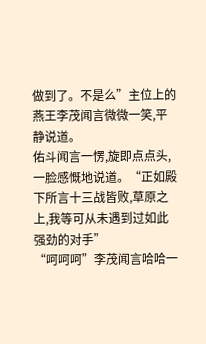做到了。不是么”主位上的燕王李茂闻言微微一笑,平静说道。
佑斗闻言一愣,旋即点点头,一脸感慨地说道。“正如殿下所言十三战皆败,草原之上,我等可从未遇到过如此强劲的对手”
“呵呵呵”李茂闻言哈哈一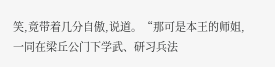笑,竟带着几分自傲,说道。“那可是本王的师姐,一同在梁丘公门下学武、研习兵法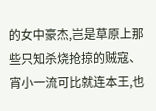的女中豪杰,岂是草原上那些只知杀烧抢掠的贼寇、宵小一流可比就连本王,也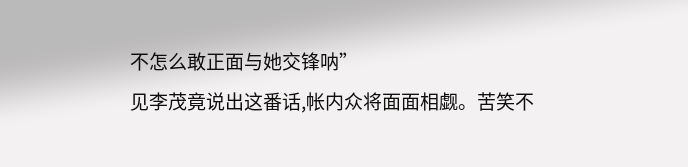不怎么敢正面与她交锋呐”
见李茂竟说出这番话,帐内众将面面相觑。苦笑不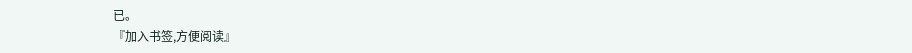已。
『加入书签,方便阅读』